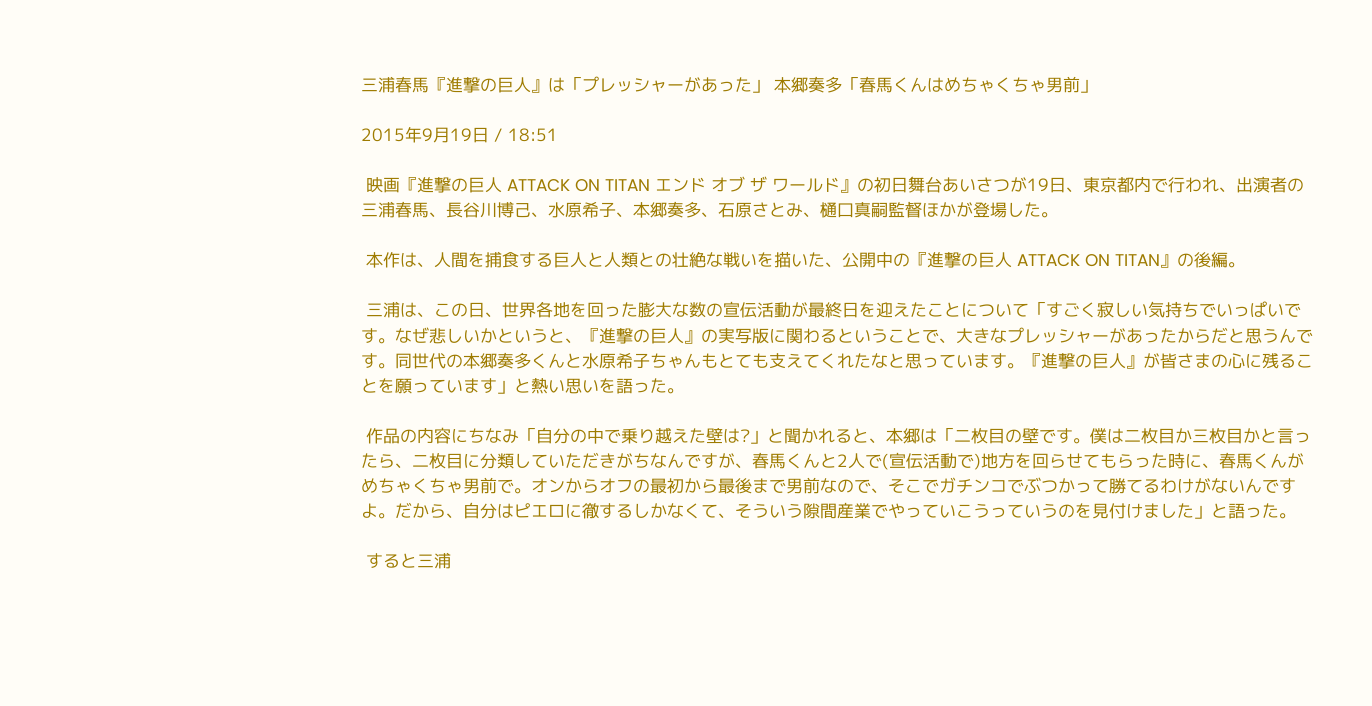三浦春馬『進撃の巨人』は「プレッシャーがあった」 本郷奏多「春馬くんはめちゃくちゃ男前」

2015年9月19日 / 18:51

 映画『進撃の巨人 ATTACK ON TITAN エンド オブ ザ ワールド』の初日舞台あいさつが19日、東京都内で行われ、出演者の三浦春馬、長谷川博己、水原希子、本郷奏多、石原さとみ、樋口真嗣監督ほかが登場した。

 本作は、人間を捕食する巨人と人類との壮絶な戦いを描いた、公開中の『進撃の巨人 ATTACK ON TITAN』の後編。

 三浦は、この日、世界各地を回った膨大な数の宣伝活動が最終日を迎えたことについて「すごく寂しい気持ちでいっぱいです。なぜ悲しいかというと、『進撃の巨人』の実写版に関わるということで、大きなプレッシャーがあったからだと思うんです。同世代の本郷奏多くんと水原希子ちゃんもとても支えてくれたなと思っています。『進撃の巨人』が皆さまの心に残ることを願っています」と熱い思いを語った。

 作品の内容にちなみ「自分の中で乗り越えた壁は?」と聞かれると、本郷は「二枚目の壁です。僕は二枚目か三枚目かと言ったら、二枚目に分類していただきがちなんですが、春馬くんと2人で(宣伝活動で)地方を回らせてもらった時に、春馬くんがめちゃくちゃ男前で。オンからオフの最初から最後まで男前なので、そこでガチンコでぶつかって勝てるわけがないんですよ。だから、自分はピエロに徹するしかなくて、そういう隙間産業でやっていこうっていうのを見付けました」と語った。

 すると三浦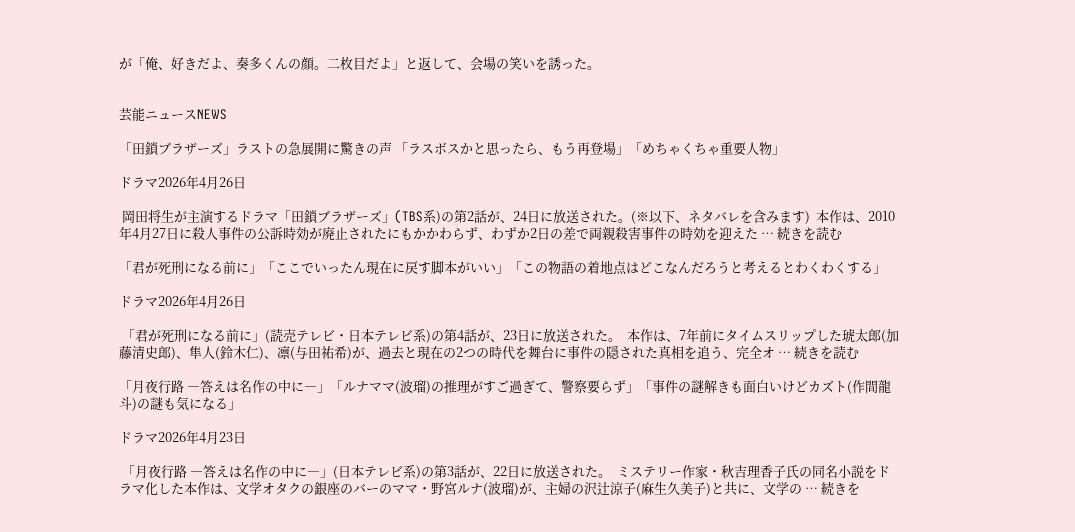が「俺、好きだよ、奏多くんの顔。二枚目だよ」と返して、会場の笑いを誘った。


芸能ニュースNEWS

「田鎖ブラザーズ」ラストの急展開に驚きの声 「ラスボスかと思ったら、もう再登場」「めちゃくちゃ重要人物」

ドラマ2026年4月26日

 岡田将生が主演するドラマ「田鎖ブラザーズ」(TBS系)の第2話が、24日に放送された。(※以下、ネタバレを含みます)  本作は、2010年4月27日に殺人事件の公訴時効が廃止されたにもかかわらず、わずか2日の差で両親殺害事件の時効を迎えた … 続きを読む

「君が死刑になる前に」「ここでいったん現在に戻す脚本がいい」「この物語の着地点はどこなんだろうと考えるとわくわくする」

ドラマ2026年4月26日

 「君が死刑になる前に」(読売テレビ・日本テレビ系)の第4話が、23日に放送された。  本作は、7年前にタイムスリップした琥太郎(加藤清史郎)、隼人(鈴木仁)、凛(与田祐希)が、過去と現在の2つの時代を舞台に事件の隠された真相を追う、完全オ … 続きを読む

「月夜行路 ―答えは名作の中に―」「ルナママ(波瑠)の推理がすご過ぎて、警察要らず」「事件の謎解きも面白いけどカズト(作間龍斗)の謎も気になる」

ドラマ2026年4月23日

 「月夜行路 ―答えは名作の中に―」(日本テレビ系)の第3話が、22日に放送された。  ミステリー作家・秋吉理香子氏の同名小説をドラマ化した本作は、文学オタクの銀座のバーのママ・野宮ルナ(波瑠)が、主婦の沢辻涼子(麻生久美子)と共に、文学の … 続きを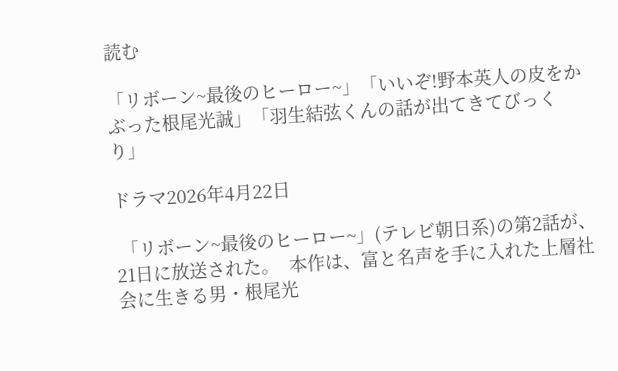読む

「リボーン~最後のヒーロー~」「いいぞ!野本英人の皮をかぶった根尾光誠」「羽生結弦くんの話が出てきてびっくり」

ドラマ2026年4月22日

 「リボーン~最後のヒーロー~」(テレビ朝日系)の第2話が、21日に放送された。  本作は、富と名声を手に入れた上層社会に生きる男・根尾光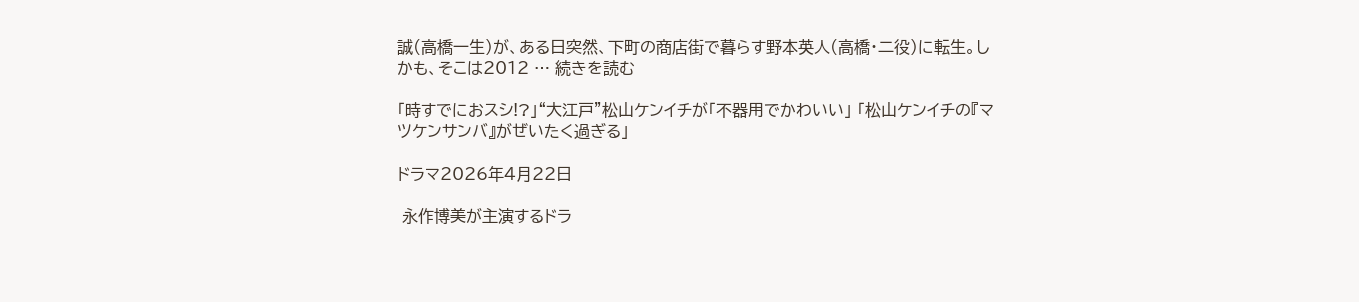誠(高橋一生)が、ある日突然、下町の商店街で暮らす野本英人(高橋・二役)に転生。しかも、そこは2012 … 続きを読む

「時すでにおスシ!?」“大江戸”松山ケンイチが「不器用でかわいい」 「松山ケンイチの『マツケンサンバ』がぜいたく過ぎる」

ドラマ2026年4月22日

 永作博美が主演するドラ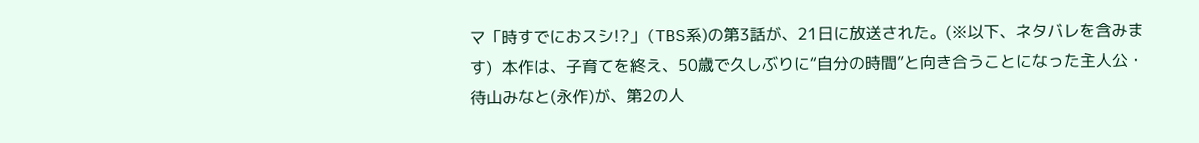マ「時すでにおスシ!?」(TBS系)の第3話が、21日に放送された。(※以下、ネタバレを含みます)  本作は、子育てを終え、50歳で久しぶりに“自分の時間”と向き合うことになった主人公・待山みなと(永作)が、第2の人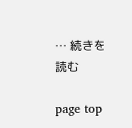… 続きを読む

page top